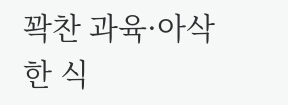꽉찬 과육·아삭한 식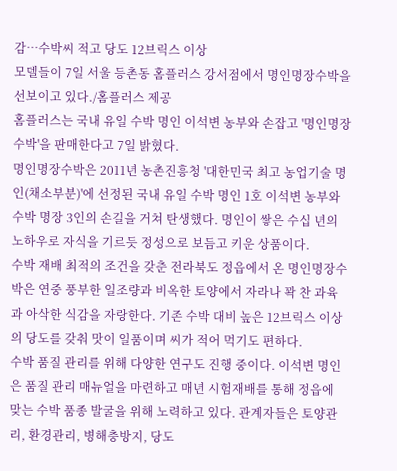감…수박씨 적고 당도 12브릭스 이상
모델들이 7일 서울 등촌동 홈플러스 강서점에서 명인명장수박을 선보이고 있다./홈플러스 제공
홈플러스는 국내 유일 수박 명인 이석변 농부와 손잡고 '명인명장수박'을 판매한다고 7일 밝혔다.
명인명장수박은 2011년 농촌진흥청 '대한민국 최고 농업기술 명인(채소부분)'에 선정된 국내 유일 수박 명인 1호 이석변 농부와 수박 명장 3인의 손길을 거쳐 탄생했다. 명인이 쌓은 수십 년의 노하우로 자식을 기르듯 정성으로 보듬고 키운 상품이다.
수박 재배 최적의 조건을 갖춘 전라북도 정읍에서 온 명인명장수박은 연중 풍부한 일조량과 비옥한 토양에서 자라나 꽉 찬 과육과 아삭한 식감을 자랑한다. 기존 수박 대비 높은 12브릭스 이상의 당도를 갖춰 맛이 일품이며 씨가 적어 먹기도 편하다.
수박 품질 관리를 위해 다양한 연구도 진행 중이다. 이석변 명인은 품질 관리 매뉴얼을 마련하고 매년 시험재배를 통해 정읍에 맞는 수박 품종 발굴을 위해 노력하고 있다. 관계자들은 토양관리, 환경관리, 병해충방지, 당도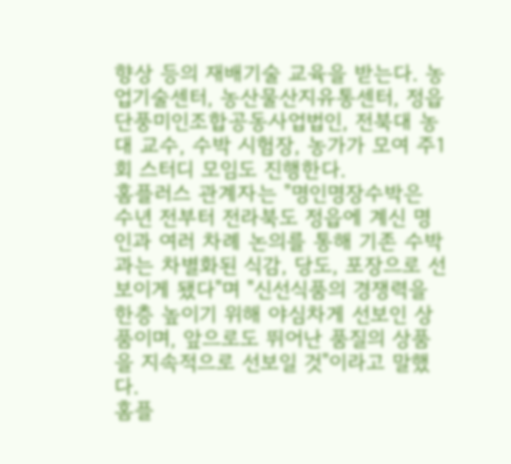향상 등의 재배기술 교육을 받는다. 농업기술센터, 농산물산지유통센터, 정읍단풍미인조합공동사업법인, 전북대 농대 교수, 수박 시험장, 농가가 모여 주1회 스터디 모임도 진행한다.
홈플러스 관계자는 "명인명장수박은 수년 전부터 전라북도 정읍에 계신 명인과 여러 차례 논의를 통해 기존 수박과는 차별화된 식감, 당도, 포장으로 선보이게 됐다"며 "신선식품의 경쟁력을 한층 높이기 위해 야심차게 선보인 상품이며, 앞으로도 뛰어난 품질의 상품을 지속적으로 선보일 것"이라고 말했다.
홈플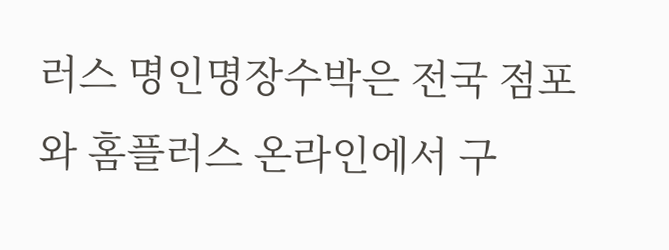러스 명인명장수박은 전국 점포와 홈플러스 온라인에서 구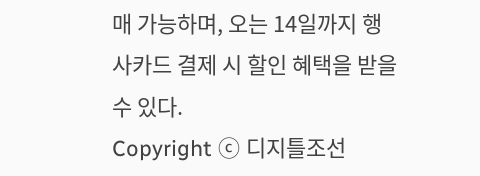매 가능하며, 오는 14일까지 행사카드 결제 시 할인 혜택을 받을 수 있다.
Copyright ⓒ 디지틀조선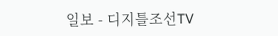일보 - 디지틀조선TV